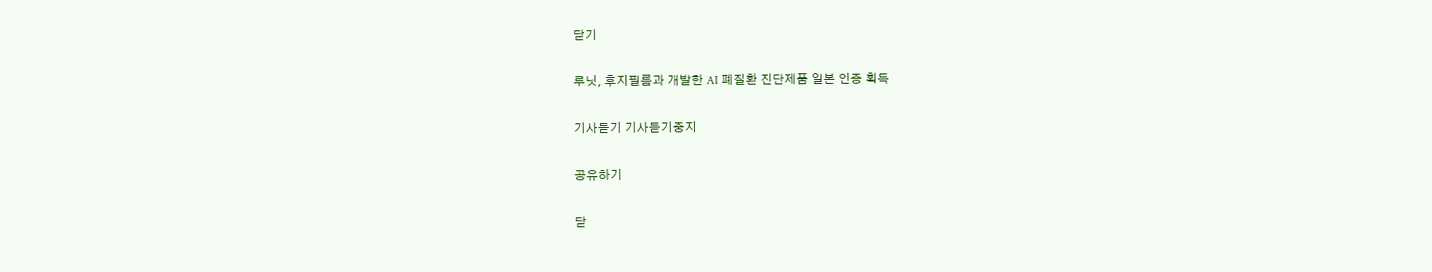닫기

루닛, 후지필름과 개발한 AI 폐질환 진단제품 일본 인증 획득

기사듣기 기사듣기중지

공유하기

닫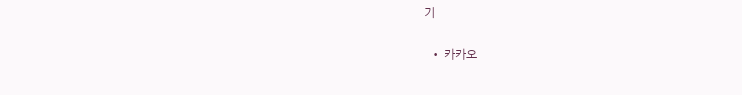기

  • 카카오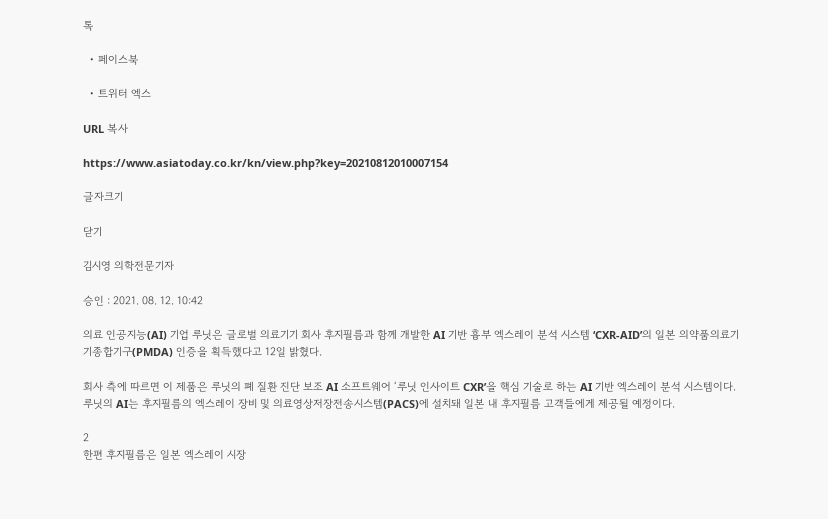톡

  • 페이스북

  • 트위터 엑스

URL 복사

https://www.asiatoday.co.kr/kn/view.php?key=20210812010007154

글자크기

닫기

김시영 의학전문기자

승인 : 2021. 08. 12. 10:42

의료 인공지능(AI) 기업 루닛은 글로벌 의료기기 회사 후지필름과 함께 개발한 AI 기반 흉부 엑스레이 분석 시스템 ‘CXR-AID’의 일본 의약품의료기기종합기구(PMDA) 인증을 획득했다고 12일 밝혔다.

회사 측에 따르면 이 제품은 루닛의 폐 질환 진단 보조 AI 소프트웨어 ‘루닛 인사이트 CXR’을 핵심 기술로 하는 AI 기반 엑스레이 분석 시스템이다. 루닛의 AI는 후지필름의 엑스레이 장비 및 의료영상저장전송시스템(PACS)에 설치돼 일본 내 후지필름 고객들에게 제공될 예정이다.

2
한편 후지필름은 일본 엑스레이 시장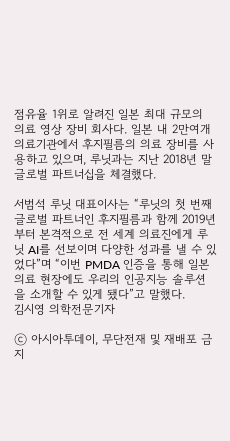점유율 1위로 알려진 일본 최대 규모의 의료 영상 장비 회사다. 일본 내 2만여개 의료기관에서 후지필름의 의료 장비를 사용하고 있으며, 루닛과는 지난 2018년 말 글로벌 파트너십을 체결했다.

서범석 루닛 대표이사는 “루닛의 첫 번째 글로벌 파트너인 후지필름과 함께 2019년부터 본격적으로 전 세계 의료진에게 루닛 AI를 선보이며 다양한 성과를 낼 수 있었다”며 “이번 PMDA 인증을 통해 일본 의료 현장에도 우리의 인공지능 솔루션을 소개할 수 있게 됐다”고 말했다.
김시영 의학전문기자

ⓒ 아시아투데이, 무단전재 및 재배포 금지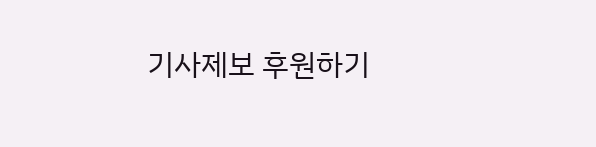기사제보 후원하기